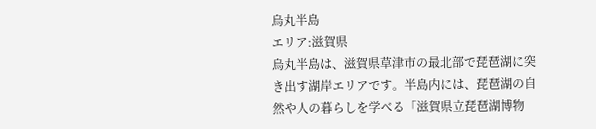烏丸半島
エリア:滋賀県
烏丸半島は、滋賀県草津市の最北部で琵琶湖に突き出す湖岸エリアです。半島内には、琵琶湖の自然や人の暮らしを学べる「滋賀県立琵琶湖博物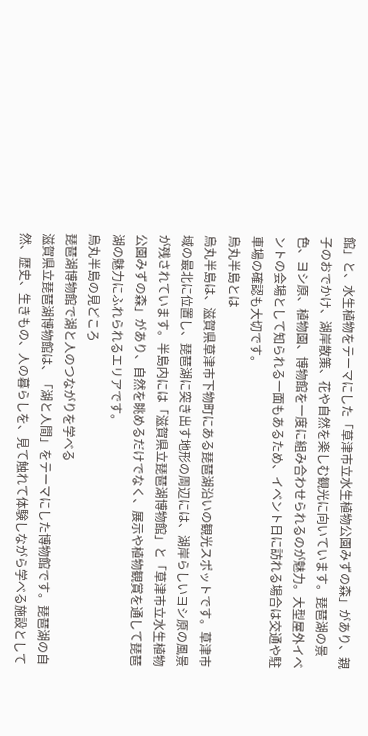館」と、水生植物をテーマにした「草津市立水生植物公園みずの森」があり、親子のおでかけ、湖岸散策、花や自然を楽しむ観光に向いています。琵琶湖の景色、ヨシ原、植物園、博物館を一度に組み合わせられるのが魅力。大型屋外イベントの会場として知られる一面もあるため、イベント日に訪れる場合は交通や駐車場の確認も大切です。
烏丸半島とは
烏丸半島は、滋賀県草津市下物町にある琵琶湖沿いの観光スポットです。草津市域の最北に位置し、琵琶湖に突き出す地形の周辺には、湖岸らしいヨシ原の風景が残されています。半島内には「滋賀県立琵琶湖博物館」と「草津市立水生植物公園みずの森」があり、自然を眺めるだけでなく、展示や植物観賞を通して琵琶湖の魅力にふれられるエリアです。
烏丸半島の見どころ
琵琶湖博物館で湖と人のつながりを学べる
滋賀県立琵琶湖博物館は、「湖と人間」をテーマにした博物館です。琵琶湖の自然、歴史、生きもの、人の暮らしを、見て触れて体験しながら学べる施設として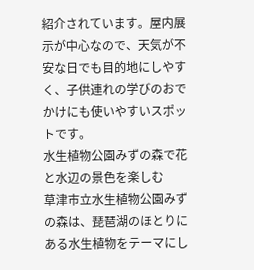紹介されています。屋内展示が中心なので、天気が不安な日でも目的地にしやすく、子供連れの学びのおでかけにも使いやすいスポットです。
水生植物公園みずの森で花と水辺の景色を楽しむ
草津市立水生植物公園みずの森は、琵琶湖のほとりにある水生植物をテーマにし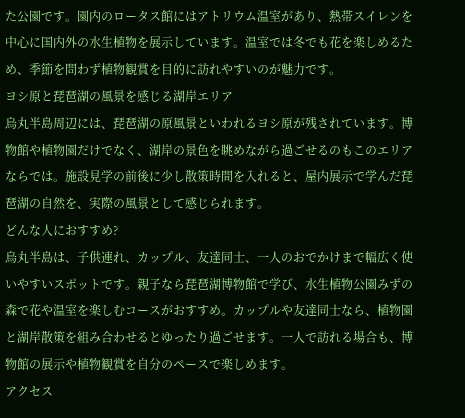た公園です。園内のロータス館にはアトリウム温室があり、熱帯スイレンを中心に国内外の水生植物を展示しています。温室では冬でも花を楽しめるため、季節を問わず植物観賞を目的に訪れやすいのが魅力です。
ヨシ原と琵琶湖の風景を感じる湖岸エリア
烏丸半島周辺には、琵琶湖の原風景といわれるヨシ原が残されています。博物館や植物園だけでなく、湖岸の景色を眺めながら過ごせるのもこのエリアならでは。施設見学の前後に少し散策時間を入れると、屋内展示で学んだ琵琶湖の自然を、実際の風景として感じられます。
どんな人におすすめ?
烏丸半島は、子供連れ、カップル、友達同士、一人のおでかけまで幅広く使いやすいスポットです。親子なら琵琶湖博物館で学び、水生植物公園みずの森で花や温室を楽しむコースがおすすめ。カップルや友達同士なら、植物園と湖岸散策を組み合わせるとゆったり過ごせます。一人で訪れる場合も、博物館の展示や植物観賞を自分のペースで楽しめます。
アクセス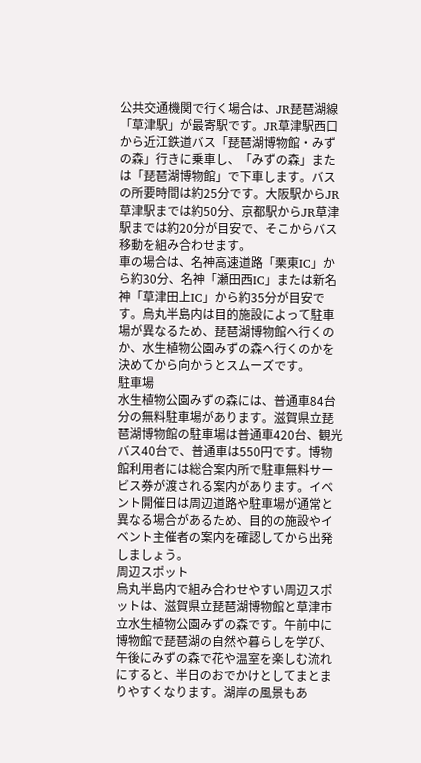公共交通機関で行く場合は、JR琵琶湖線「草津駅」が最寄駅です。JR草津駅西口から近江鉄道バス「琵琶湖博物館・みずの森」行きに乗車し、「みずの森」または「琵琶湖博物館」で下車します。バスの所要時間は約25分です。大阪駅からJR草津駅までは約50分、京都駅からJR草津駅までは約20分が目安で、そこからバス移動を組み合わせます。
車の場合は、名神高速道路「栗東IC」から約30分、名神「瀬田西IC」または新名神「草津田上IC」から約35分が目安です。烏丸半島内は目的施設によって駐車場が異なるため、琵琶湖博物館へ行くのか、水生植物公園みずの森へ行くのかを決めてから向かうとスムーズです。
駐車場
水生植物公園みずの森には、普通車84台分の無料駐車場があります。滋賀県立琵琶湖博物館の駐車場は普通車420台、観光バス40台で、普通車は550円です。博物館利用者には総合案内所で駐車無料サービス券が渡される案内があります。イベント開催日は周辺道路や駐車場が通常と異なる場合があるため、目的の施設やイベント主催者の案内を確認してから出発しましょう。
周辺スポット
烏丸半島内で組み合わせやすい周辺スポットは、滋賀県立琵琶湖博物館と草津市立水生植物公園みずの森です。午前中に博物館で琵琶湖の自然や暮らしを学び、午後にみずの森で花や温室を楽しむ流れにすると、半日のおでかけとしてまとまりやすくなります。湖岸の風景もあ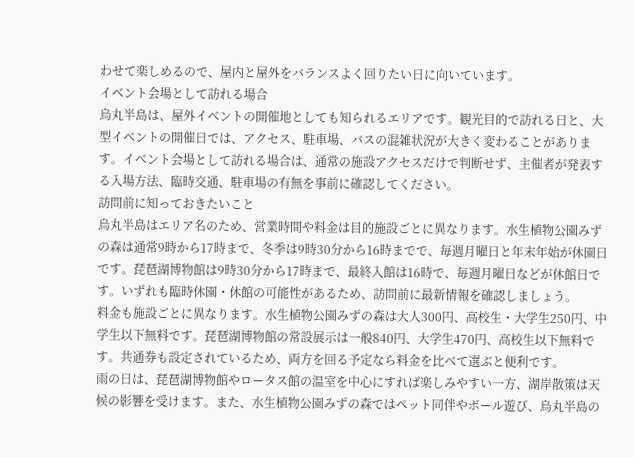わせて楽しめるので、屋内と屋外をバランスよく回りたい日に向いています。
イベント会場として訪れる場合
烏丸半島は、屋外イベントの開催地としても知られるエリアです。観光目的で訪れる日と、大型イベントの開催日では、アクセス、駐車場、バスの混雑状況が大きく変わることがあります。イベント会場として訪れる場合は、通常の施設アクセスだけで判断せず、主催者が発表する入場方法、臨時交通、駐車場の有無を事前に確認してください。
訪問前に知っておきたいこと
烏丸半島はエリア名のため、営業時間や料金は目的施設ごとに異なります。水生植物公園みずの森は通常9時から17時まで、冬季は9時30分から16時までで、毎週月曜日と年末年始が休園日です。琵琶湖博物館は9時30分から17時まで、最終入館は16時で、毎週月曜日などが休館日です。いずれも臨時休園・休館の可能性があるため、訪問前に最新情報を確認しましょう。
料金も施設ごとに異なります。水生植物公園みずの森は大人300円、高校生・大学生250円、中学生以下無料です。琵琶湖博物館の常設展示は一般840円、大学生470円、高校生以下無料です。共通券も設定されているため、両方を回る予定なら料金を比べて選ぶと便利です。
雨の日は、琵琶湖博物館やロータス館の温室を中心にすれば楽しみやすい一方、湖岸散策は天候の影響を受けます。また、水生植物公園みずの森ではペット同伴やボール遊び、烏丸半島の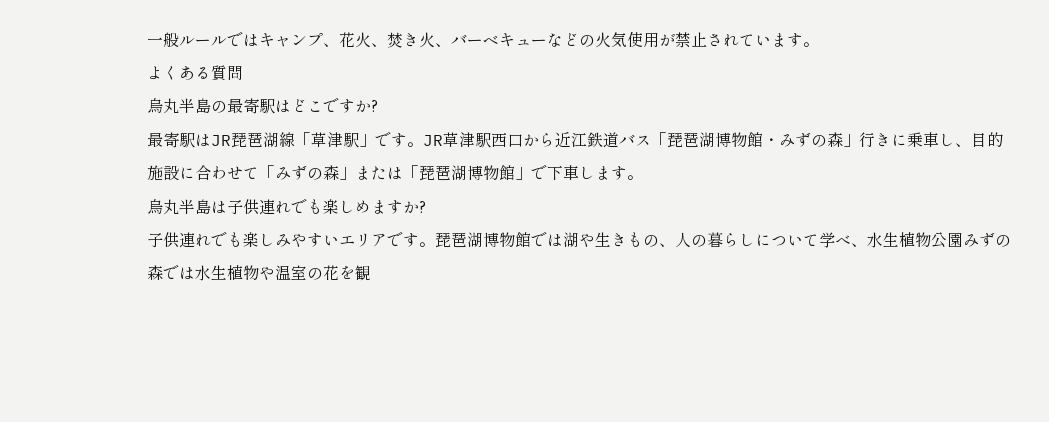一般ルールではキャンプ、花火、焚き火、バーベキューなどの火気使用が禁止されています。
よくある質問
烏丸半島の最寄駅はどこですか?
最寄駅はJR琵琶湖線「草津駅」です。JR草津駅西口から近江鉄道バス「琵琶湖博物館・みずの森」行きに乗車し、目的施設に合わせて「みずの森」または「琵琶湖博物館」で下車します。
烏丸半島は子供連れでも楽しめますか?
子供連れでも楽しみやすいエリアです。琵琶湖博物館では湖や生きもの、人の暮らしについて学べ、水生植物公園みずの森では水生植物や温室の花を観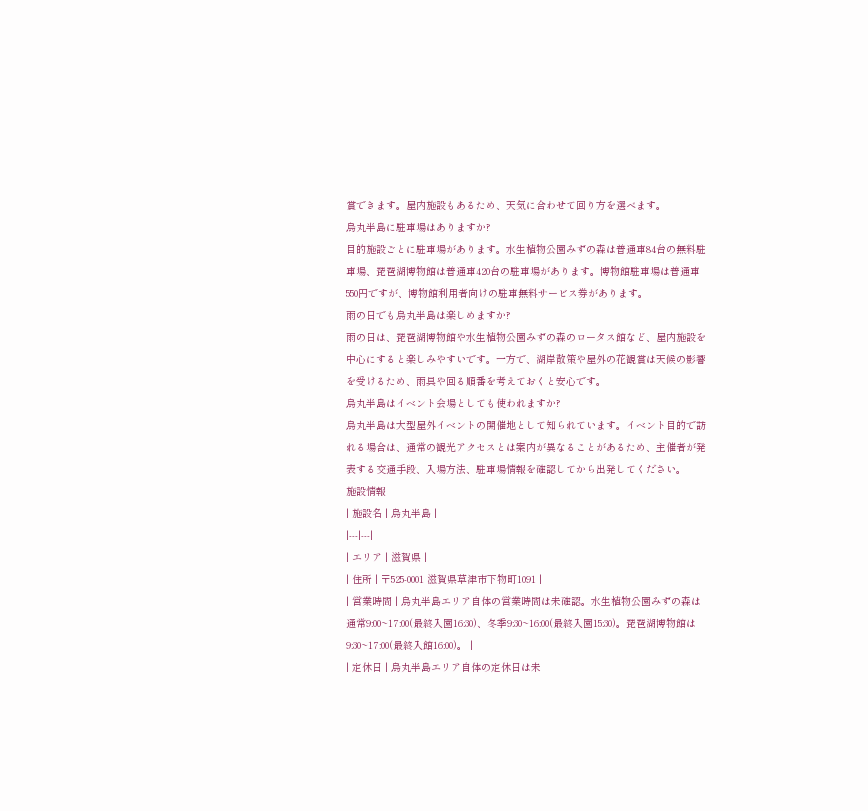賞できます。屋内施設もあるため、天気に合わせて回り方を選べます。
烏丸半島に駐車場はありますか?
目的施設ごとに駐車場があります。水生植物公園みずの森は普通車84台の無料駐車場、琵琶湖博物館は普通車420台の駐車場があります。博物館駐車場は普通車550円ですが、博物館利用者向けの駐車無料サービス券があります。
雨の日でも烏丸半島は楽しめますか?
雨の日は、琵琶湖博物館や水生植物公園みずの森のロータス館など、屋内施設を中心にすると楽しみやすいです。一方で、湖岸散策や屋外の花観賞は天候の影響を受けるため、雨具や回る順番を考えておくと安心です。
烏丸半島はイベント会場としても使われますか?
烏丸半島は大型屋外イベントの開催地として知られています。イベント目的で訪れる場合は、通常の観光アクセスとは案内が異なることがあるため、主催者が発表する交通手段、入場方法、駐車場情報を確認してから出発してください。
施設情報
| 施設名 | 烏丸半島 |
|---|---|
| エリア | 滋賀県 |
| 住所 | 〒525-0001 滋賀県草津市下物町1091 |
| 営業時間 | 烏丸半島エリア自体の営業時間は未確認。水生植物公園みずの森は通常9:00~17:00(最終入園16:30)、冬季9:30~16:00(最終入園15:30)。琵琶湖博物館は9:30~17:00(最終入館16:00)。 |
| 定休日 | 烏丸半島エリア自体の定休日は未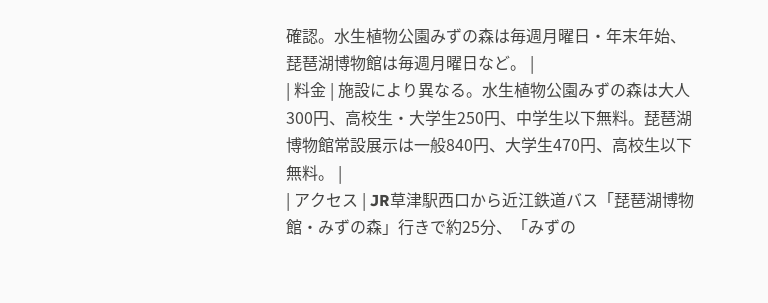確認。水生植物公園みずの森は毎週月曜日・年末年始、琵琶湖博物館は毎週月曜日など。 |
| 料金 | 施設により異なる。水生植物公園みずの森は大人300円、高校生・大学生250円、中学生以下無料。琵琶湖博物館常設展示は一般840円、大学生470円、高校生以下無料。 |
| アクセス | JR草津駅西口から近江鉄道バス「琵琶湖博物館・みずの森」行きで約25分、「みずの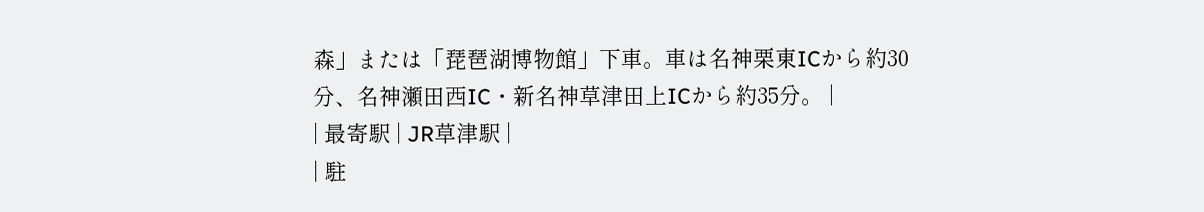森」または「琵琶湖博物館」下車。車は名神栗東ICから約30分、名神瀬田西IC・新名神草津田上ICから約35分。 |
| 最寄駅 | JR草津駅 |
| 駐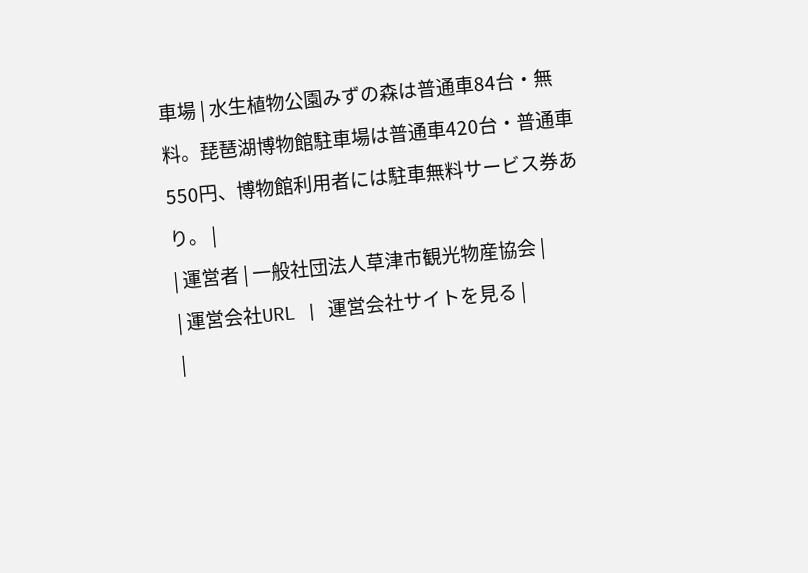車場 | 水生植物公園みずの森は普通車84台・無料。琵琶湖博物館駐車場は普通車420台・普通車550円、博物館利用者には駐車無料サービス券あり。 |
| 運営者 | 一般社団法人草津市観光物産協会 |
| 運営会社URL | 運営会社サイトを見る |
|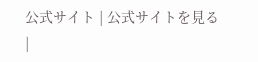公式サイト | 公式サイトを見る |